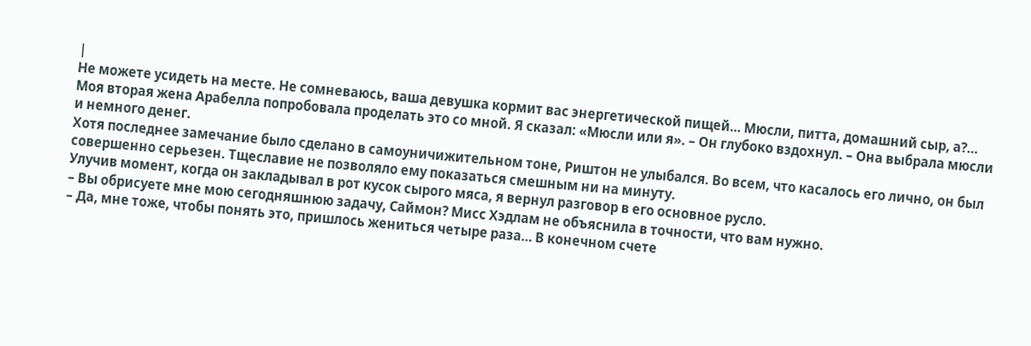|
Не можете усидеть на месте. Не сомневаюсь, ваша девушка кормит вас энергетической пищей… Мюсли, питта, домашний сыр, а?… Моя вторая жена Арабелла попробовала проделать это со мной. Я сказал: «Мюсли или я». – Он глубоко вздохнул. – Она выбрала мюсли и немного денег.
Хотя последнее замечание было сделано в самоуничижительном тоне, Риштон не улыбался. Во всем, что касалось его лично, он был совершенно серьезен. Тщеславие не позволяло ему показаться смешным ни на минуту.
Улучив момент, когда он закладывал в рот кусок сырого мяса, я вернул разговор в его основное русло.
– Вы обрисуете мне мою сегодняшнюю задачу, Саймон? Мисс Хэдлам не объяснила в точности, что вам нужно.
– Да, мне тоже, чтобы понять это, пришлось жениться четыре раза… В конечном счете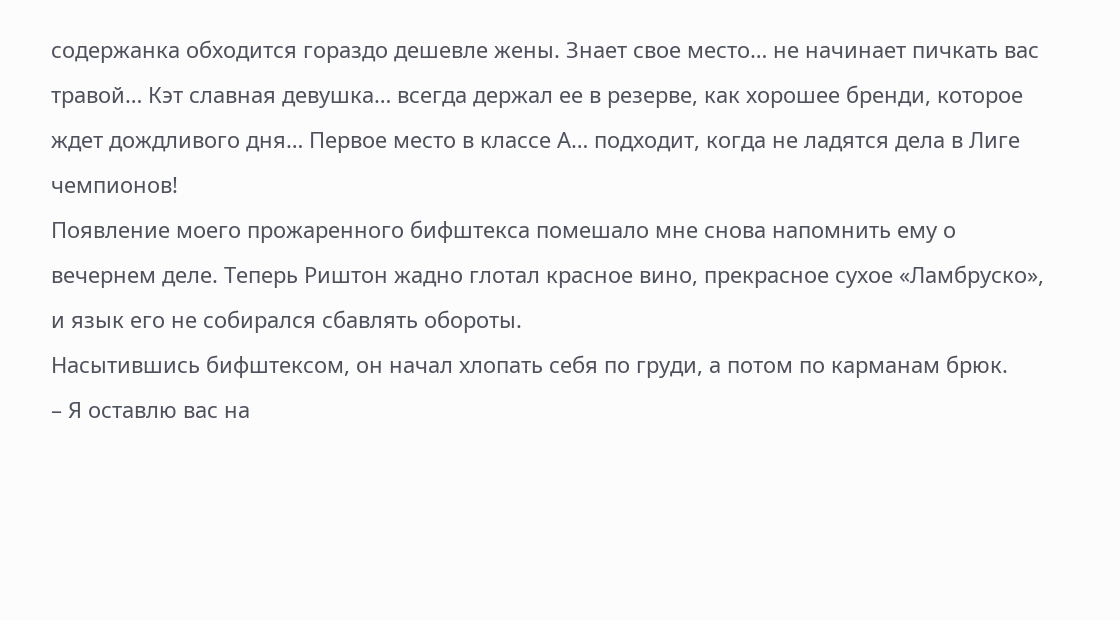содержанка обходится гораздо дешевле жены. Знает свое место… не начинает пичкать вас травой… Кэт славная девушка… всегда держал ее в резерве, как хорошее бренди, которое ждет дождливого дня… Первое место в классе А… подходит, когда не ладятся дела в Лиге чемпионов!
Появление моего прожаренного бифштекса помешало мне снова напомнить ему о вечернем деле. Теперь Риштон жадно глотал красное вино, прекрасное сухое «Ламбруско», и язык его не собирался сбавлять обороты.
Насытившись бифштексом, он начал хлопать себя по груди, а потом по карманам брюк.
– Я оставлю вас на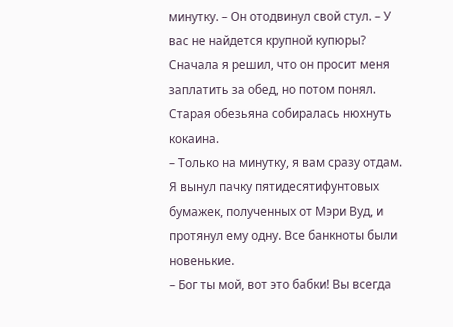минутку. – Он отодвинул свой стул. – У вас не найдется крупной купюры?
Сначала я решил, что он просит меня заплатить за обед, но потом понял. Старая обезьяна собиралась нюхнуть кокаина.
– Только на минутку, я вам сразу отдам.
Я вынул пачку пятидесятифунтовых бумажек, полученных от Мэри Вуд, и протянул ему одну. Все банкноты были новенькие.
– Бог ты мой, вот это бабки! Вы всегда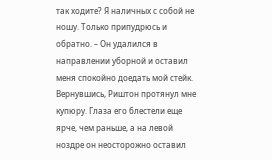так ходите? Я наличных с собой не ношу. Только припудрюсь и обратно. – Он удалился в направлении уборной и оставил меня спокойно доедать мой стейк.
Вернувшись, Риштон протянул мне купюру. Глаза его блестели еще ярче, чем раньше, а на левой ноздре он неосторожно оставил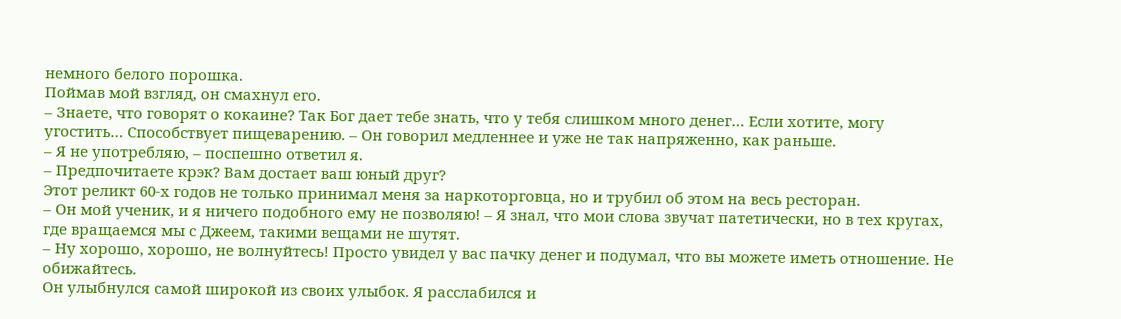немного белого порошка.
Поймав мой взгляд, он смахнул его.
– Знаете, что говорят о кокаине? Так Бог дает тебе знать, что у тебя слишком много денег… Если хотите, могу угостить… Способствует пищеварению. – Он говорил медленнее и уже не так напряженно, как раньше.
– Я не употребляю, – поспешно ответил я.
– Предпочитаете крэк? Вам достает ваш юный друг?
Этот реликт 60‑х годов не только принимал меня за наркоторговца, но и трубил об этом на весь ресторан.
– Он мой ученик, и я ничего подобного ему не позволяю! – Я знал, что мои слова звучат патетически, но в тех кругах, где вращаемся мы с Джеем, такими вещами не шутят.
– Ну хорошо, хорошо, не волнуйтесь! Просто увидел у вас пачку денег и подумал, что вы можете иметь отношение. Не обижайтесь.
Он улыбнулся самой широкой из своих улыбок. Я расслабился и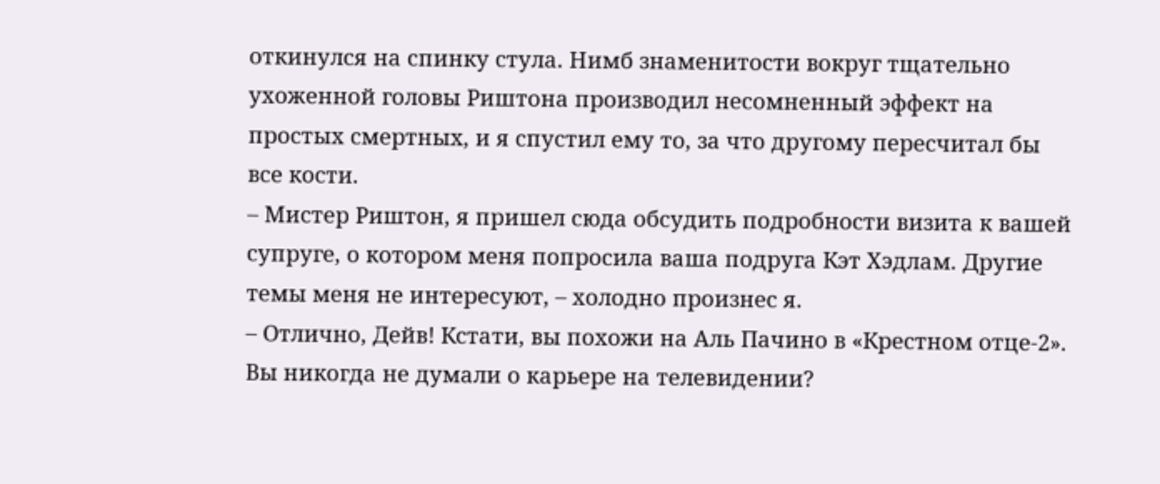откинулся на спинку стула. Нимб знаменитости вокруг тщательно ухоженной головы Риштона производил несомненный эффект на простых смертных, и я спустил ему то, за что другому пересчитал бы все кости.
– Мистер Риштон, я пришел сюда обсудить подробности визита к вашей супруге, о котором меня попросила ваша подруга Кэт Хэдлам. Другие темы меня не интересуют, – холодно произнес я.
– Отлично, Дейв! Кстати, вы похожи на Аль Пачино в «Крестном отце‑2». Вы никогда не думали о карьере на телевидении?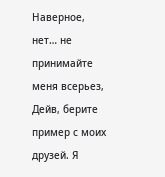Наверное, нет… не принимайте меня всерьез, Дейв, берите пример с моих друзей. Я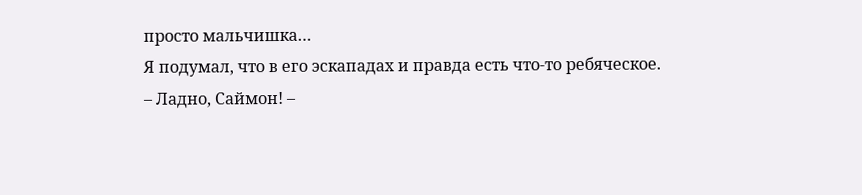просто мальчишка…
Я подумал, что в его эскападах и правда есть что‑то ребяческое.
– Ладно, Саймон! –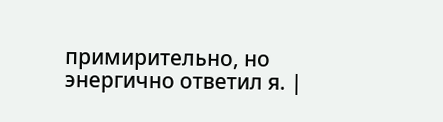примирительно, но энергично ответил я. |